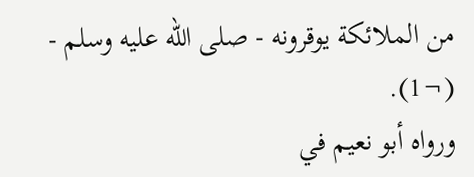من الملائكة يوقرونه - صلى الله عليه وسلم - (¬1).
ورواه أبو نعيم في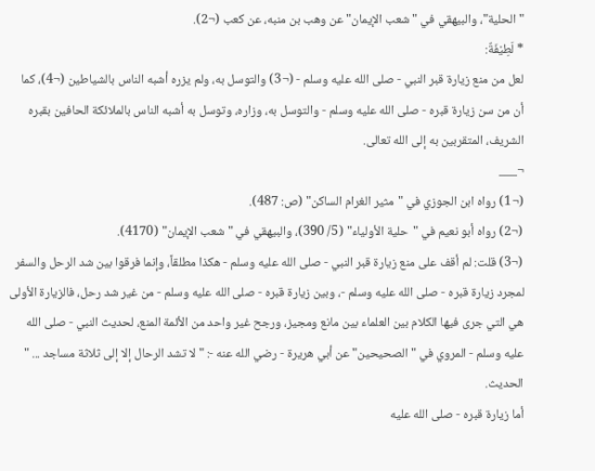"الحلية"، والبيهقي في "شعب الإيمان" عن وهب بن منبه، عن كعب (¬2).
* لَطِيْفَةٌ:
لعل من منع زيارة قبر النبي - صلى الله عليه وسلم - (¬3) والتوسل به، ولم يزره أشبه الناس بالشياطين (¬4)، كما أن من سن زيارة قبره - صلى الله عليه وسلم - والتوسل به، وزاره، وتوسل به أشبه الناس بالملائكة الحافين بقبره الشريف، المتقربين به إلى الله تعالى.
¬___
(¬1) رواه ابن الجوزي في "مثير الغرام الساكن" (ص: 487).
(¬2) رواه أبو نعيم في "حلية الأولياء" (5/ 390)، والبيهقي في "شعب الإيمان" (4170).
(¬3) قلت: لم أقف على منع زيارة قبر النبي - صلى الله عليه وسلم - هكذا مطلقاً، وإنما فرقوا بين شد الرحل والسفر لمجرد زيارة قبره - صلى الله عليه وسلم -، وبين زيارة قبره - صلى الله عليه وسلم - من غير شد رحل، فالزيارة الأولى هي التي جرى فيها الكلام بين العلماء بين مانع ومجيز، ورجح غير واحد من الأئمة المنع، لحديث النبي - صلى الله عليه وسلم - المروي في "الصحيحين" عن أبي هريرة - رضي الله عنه -: "لا تشد الرحال إلا إلى ثلاثة مساجد ... " الحديث.
أما زيارة قبره - صلى الله عليه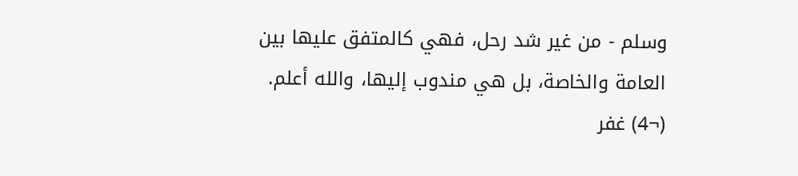وسلم - من غير شد رحل، فهي كالمتفق عليها بين العامة والخاصة، بل هي مندوب إليها، والله أعلم.
(¬4) غفر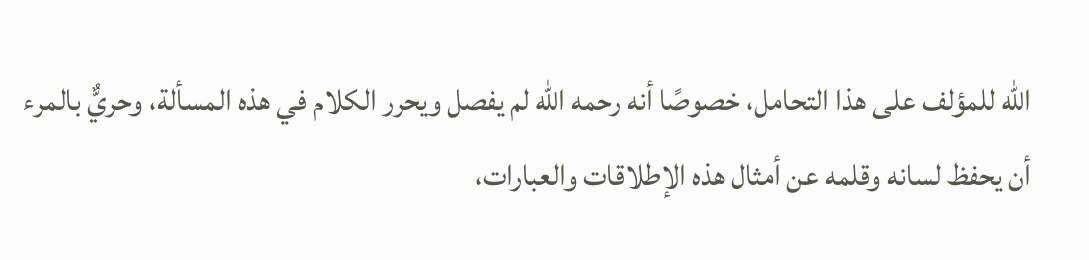الله للمؤلف على هذا التحامل، خصوصًا أنه رحمه الله لم يفصل ويحرر الكلام في هذه المسألة، وحريٌّ بالمرء أن يحفظ لسانه وقلمه عن أمثال هذه الإطلاقات والعبارات،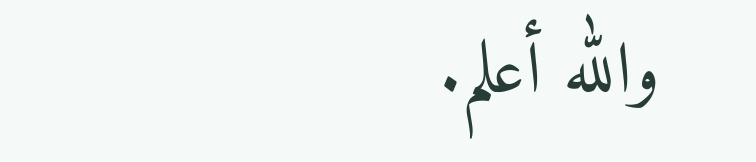والله أعلم.